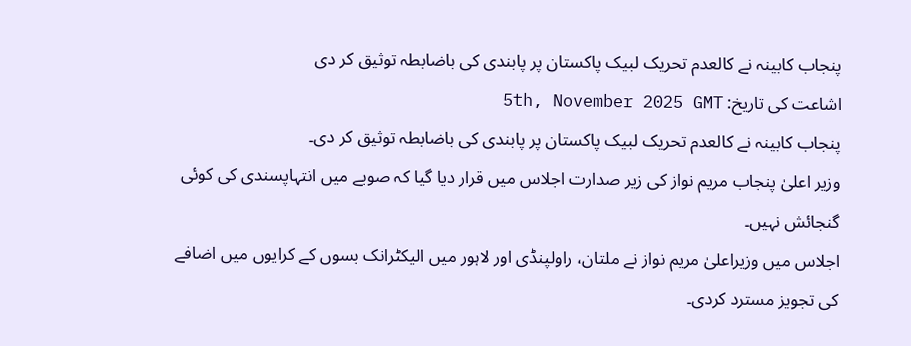پنجاب کابینہ نے کالعدم تحریک لبیک پاکستان پر پابندی کی باضابطہ توثیق کر دی
اشاعت کی تاریخ: 5th, November 2025 GMT
پنجاب کابینہ نے کالعدم تحریک لبیک پاکستان پر پابندی کی باضابطہ توثیق کر دی۔
وزیر اعلیٰ پنجاب مریم نواز کی زیر صدارت اجلاس میں قرار دیا گیا کہ صوبے میں انتہاپسندی کی کوئی گنجائش نہیں۔
اجلاس میں وزیراعلیٰ مریم نواز نے ملتان، راولپنڈی اور لاہور میں الیکٹرانک بسوں کے کرایوں میں اضافے کی تجویز مسترد کردی۔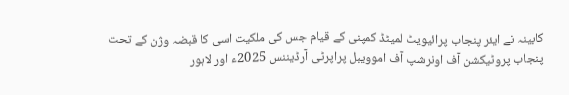کابینہ نے ایئر پنجاب پرائیویٹ لمیٹڈ کمپنی کے قیام جس کی ملکیت اسی کا قبضہ وژن کے تحت پنجاب پروٹیکشن آف اونرشپ آف اموویبل پراپرٹی آرڈیننس 2025ء اور لاہور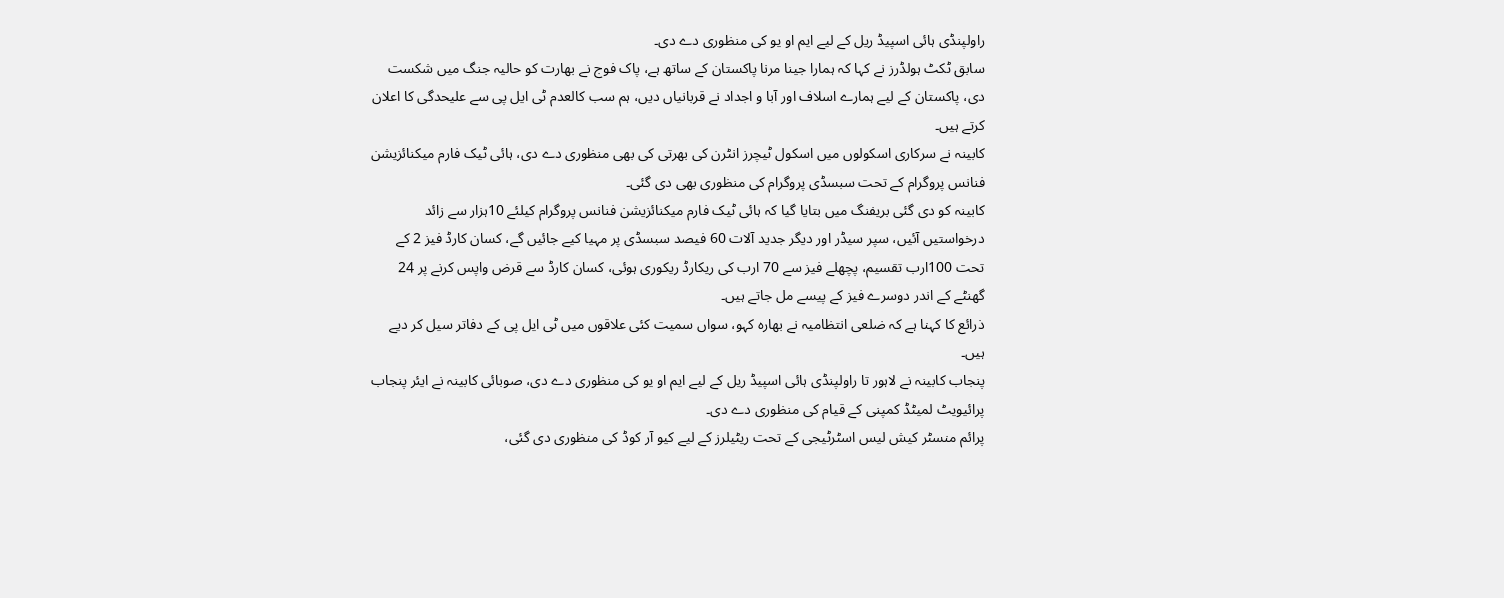راولپنڈی ہائی اسپیڈ ریل کے لیے ایم او یو کی منظوری دے دی۔
سابق ٹکٹ ہولڈرز نے کہا کہ ہمارا جینا مرنا پاکستان کے ساتھ ہے، پاک فوج نے بھارت کو حالیہ جنگ میں شکست دی، پاکستان کے لیے ہمارے اسلاف اور آبا و اجداد نے قربانیاں دیں، ہم سب کالعدم ٹی ایل پی سے علیحدگی کا اعلان کرتے ہیں۔
کابینہ نے سرکاری اسکولوں میں اسکول ٹیچرز انٹرن کی بھرتی کی بھی منظوری دے دی، ہائی ٹیک فارم میکنائزیشن فنانس پروگرام کے تحت سبسڈی پروگرام کی منظوری بھی دی گئی۔
کابینہ کو دی گئی بریفنگ میں بتایا گیا کہ ہائی ٹیک فارم میکنائزیشن فنانس پروگرام کیلئے 10ہزار سے زائد درخواستیں آئیں، سپر سیڈر اور دیگر جدید آلات 60 فیصد سبسڈی پر مہیا کیے جائیں گے، کسان کارڈ فیز 2 کے تحت 100ارب تقسیم، پچھلے فیز سے 70 ارب کی ریکارڈ ریکوری ہوئی، کسان کارڈ سے قرض واپس کرنے پر 24 گھنٹے کے اندر دوسرے فیز کے پیسے مل جاتے ہیں۔
ذرائع کا کہنا ہے کہ ضلعی انتظامیہ نے بھارہ کہو، سواں سمیت کئی علاقوں میں ٹی ایل پی کے دفاتر سیل کر دیے ہیں۔
پنجاب کابینہ نے لاہور تا راولپنڈی ہائی اسپیڈ ریل کے لیے ایم او یو کی منظوری دے دی، صوبائی کابینہ نے ایئر پنجاب پرائیویٹ لمیٹڈ کمپنی کے قیام کی منظوری دے دی۔
پرائم منسٹر کیش لیس اسٹرٹیجی کے تحت ریٹیلرز کے لیے کیو آر کوڈ کی منظوری دی گئی،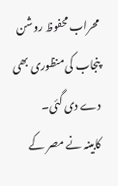محراب محفوظ روشن پنجاب کی منظوری بھی دے دی گئی۔
کابینہ نے مصر کے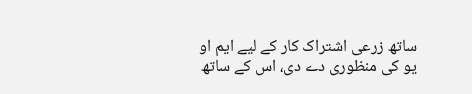ساتھ زرعی اشتراک کار کے لیے ایم او یو کی منظوری دے دی، اس کے ساتھ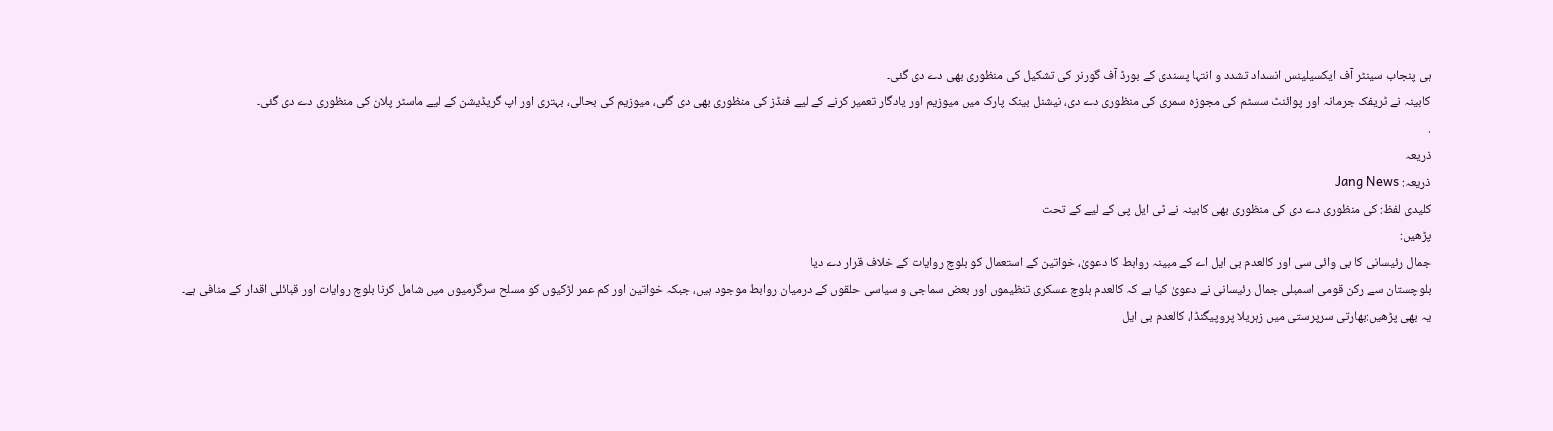ہی پنجاب سینٹر آف ایکسیلینس انسداد تشدد و انتہا پسندی کے بورڈ آف گورنر کی تشکیل کی منظوری بھی دے دی گئی۔
کابینہ نے ٹریفک جرمانہ اور پوائنٹ سسٹم کی مجوزہ سمری کی منظوری دے دی، نیشنل بینک پارک میں میوزیم اور یادگار تعمیر کرنے کے لیے فنڈز کی منظوری بھی دی گئی، میوزیم کی بحالی، بہتری اور اپ گریڈیشن کے لیے ماسٹر پلان کی منظوری دے دی گئی۔
.
ذریعہ
ذریعہ: Jang News
کلیدی لفظ: کی منظوری دے دی کی منظوری بھی کابینہ نے ٹی ایل پی کے لیے کے تحت
پڑھیں:
جمال رئیسانی کا بی وائی سی اور کالعدم بی ایل اے کے مبینہ روابط کا دعویٰ، خواتین کے استعمال کو بلوچ روایات کے خلاف قرار دے دیا
بلوچستان سے رکن قومی اسمبلی جمال رئیسانی نے دعویٰ کیا ہے کہ کالعدم بلوچ عسکری تنظیموں اور بعض سماجی و سیاسی حلقوں کے درمیان روابط موجود ہیں، جبکہ خواتین اور کم عمر لڑکیوں کو مسلح سرگرمیوں میں شامل کرنا بلوچ روایات اور قبائلی اقدار کے منافی ہے۔
یہ بھی پڑھیں:بھارتی سرپرستی میں زہریلا پروپیگنڈا، کالعدم بی ایل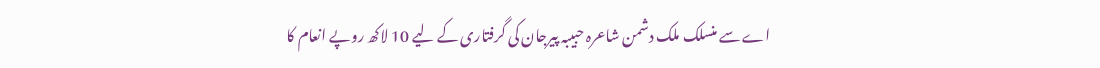اے سے منسلک ملک دشمن شاعرہ حبیبہ پیرجان کی گرفتاری کے لیے 10 لاکھ روپے انعام کا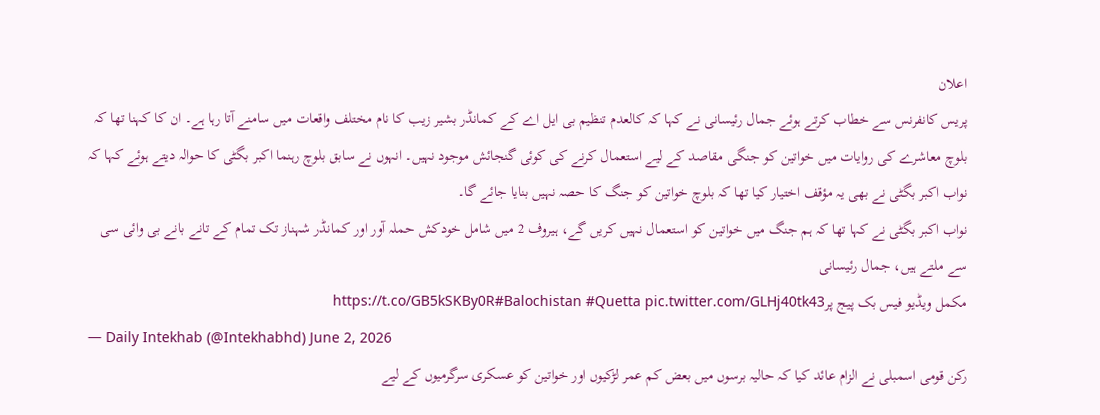اعلان
پریس کانفرنس سے خطاب کرتے ہوئے جمال رئیسانی نے کہا کہ کالعدم تنظیم بی ایل اے کے کمانڈر بشیر زیب کا نام مختلف واقعات میں سامنے آتا رہا ہے۔ ان کا کہنا تھا کہ بلوچ معاشرے کی روایات میں خواتین کو جنگی مقاصد کے لیے استعمال کرنے کی کوئی گنجائش موجود نہیں۔ انہوں نے سابق بلوچ رہنما اکبر بگٹی کا حوالہ دیتے ہوئے کہا کہ نواب اکبر بگٹی نے بھی یہ مؤقف اختیار کیا تھا کہ بلوچ خواتین کو جنگ کا حصہ نہیں بنایا جائے گا۔
نواب اکبر بگٹی نے کہا تھا کہ ہم جنگ میں خواتین کو استعمال نہیں کریں گے، ہیروف 2 میں شامل خودکش حملہ آور اور کمانڈر شہناز تک تمام کے تانے بانے بی وائی سی سے ملتے ہیں، جمال رئیسانی
مکمل ویڈیو فیس بک پیج پرhttps://t.co/GB5kSKBy0R#Balochistan #Quetta pic.twitter.com/GLHj40tk43
— Daily Intekhab (@Intekhabhd) June 2, 2026
رکن قومی اسمبلی نے الزام عائد کیا کہ حالیہ برسوں میں بعض کم عمر لڑکیوں اور خواتین کو عسکری سرگرمیوں کے لیے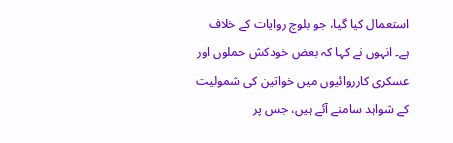استعمال کیا گیا، جو بلوچ روایات کے خلاف ہے۔ انہوں نے کہا کہ بعض خودکش حملوں اور عسکری کارروائیوں میں خواتین کی شمولیت کے شواہد سامنے آئے ہیں، جس پر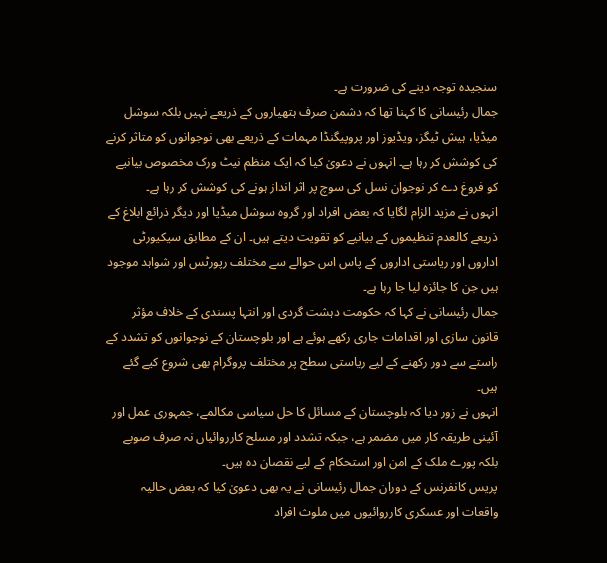سنجیدہ توجہ دینے کی ضرورت ہے۔
جمال رئیسانی کا کہنا تھا کہ دشمن صرف ہتھیاروں کے ذریعے نہیں بلکہ سوشل میڈیا، ہیش ٹیگز، ویڈیوز اور پروپیگنڈا مہمات کے ذریعے بھی نوجوانوں کو متاثر کرنے کی کوشش کر رہا ہے۔ انہوں نے دعویٰ کیا کہ ایک منظم نیٹ ورک مخصوص بیانیے کو فروغ دے کر نوجوان نسل کی سوچ پر اثر انداز ہونے کی کوشش کر رہا ہے۔
انہوں نے مزید الزام لگایا کہ بعض افراد اور گروہ سوشل میڈیا اور دیگر ذرائع ابلاغ کے ذریعے کالعدم تنظیموں کے بیانیے کو تقویت دیتے ہیں۔ ان کے مطابق سیکیورٹی اداروں اور ریاستی اداروں کے پاس اس حوالے سے مختلف رپورٹس اور شواہد موجود ہیں جن کا جائزہ لیا جا رہا ہے۔
جمال رئیسانی نے کہا کہ حکومت دہشت گردی اور انتہا پسندی کے خلاف مؤثر قانون سازی اور اقدامات جاری رکھے ہوئے ہے اور بلوچستان کے نوجوانوں کو تشدد کے راستے سے دور رکھنے کے لیے ریاستی سطح پر مختلف پروگرام بھی شروع کیے گئے ہیں۔
انہوں نے زور دیا کہ بلوچستان کے مسائل کا حل سیاسی مکالمے، جمہوری عمل اور آئینی طریقہ کار میں مضمر ہے، جبکہ تشدد اور مسلح کارروائیاں نہ صرف صوبے بلکہ پورے ملک کے امن اور استحکام کے لیے نقصان دہ ہیں۔
پریس کانفرنس کے دوران جمال رئیسانی نے یہ بھی دعویٰ کیا کہ بعض حالیہ واقعات اور عسکری کارروائیوں میں ملوث افراد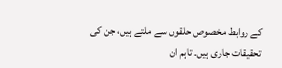کے روابط مخصوص حلقوں سے ملتے ہیں، جن کی تحقیقات جاری ہیں۔ تاہم ان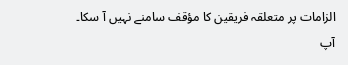الزامات پر متعلقہ فریقین کا مؤقف سامنے نہیں آ سکا۔
آپ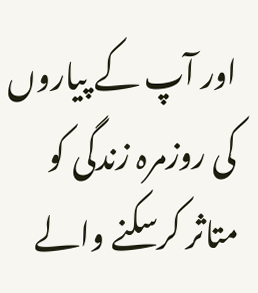اور آپ کے پیاروں کی روزمرہ زندگی کو متاثر کرسکنے والے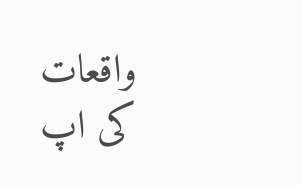واقعات کی اپ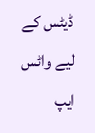ڈیٹس کے لیے واٹس ایپ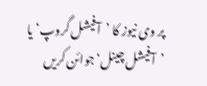پر وی نیوز کا ’آفیشل گروپ‘ یا ’آفیشل چینل‘ جوائن کریں